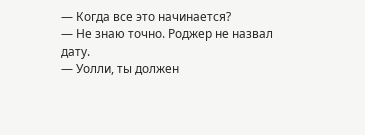— Когда все это начинается?
— Не знаю точно. Роджер не назвал дату.
— Уолли, ты должен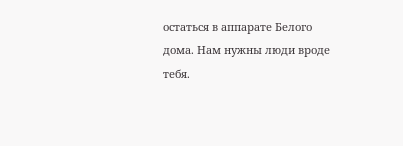остаться в аппарате Белого дома. Нам нужны люди вроде тебя.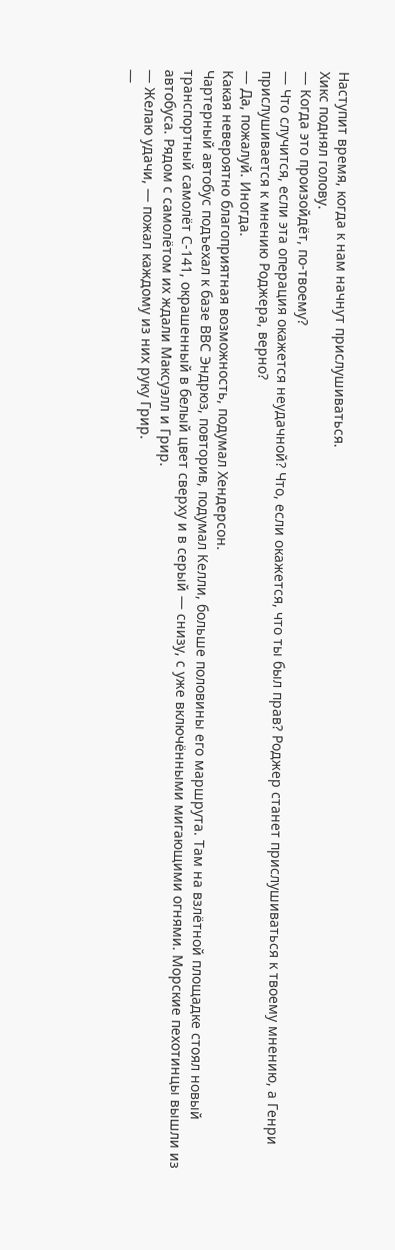Наступит время, когда к нам начнут прислушиваться.
Хикс поднял голову.
— Когда это произойдёт, по-твоему?
— Что случится, если эта операция окажется неудачной? Что, если окажется, что ты был прав? Роджер станет прислушиваться к твоему мнению, а Генри прислушивается к мнению Роджера, верно?
— Да, пожалуй. Иногда.
Какая невероятно благоприятная возможность, подумал Хендерсон.
Чартерный автобус подъехал к базе ВВС Эндрюз, повторив, подумал Келли, больше половины его маршрута. Там на взлётной площадке стоял новый транспортный самолёт С-141, окрашенный в белый цвет сверху и в серый — снизу, с уже включёнными мигающими огнями. Морские пехотинцы вышли из автобуса. Рядом с самолётом их ждали Максуэлл и Грир.
— Желаю удачи, — пожал каждому из них руку Грир.
—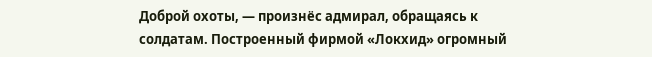Доброй охоты, — произнёс адмирал, обращаясь к солдатам. Построенный фирмой «Локхид» огромный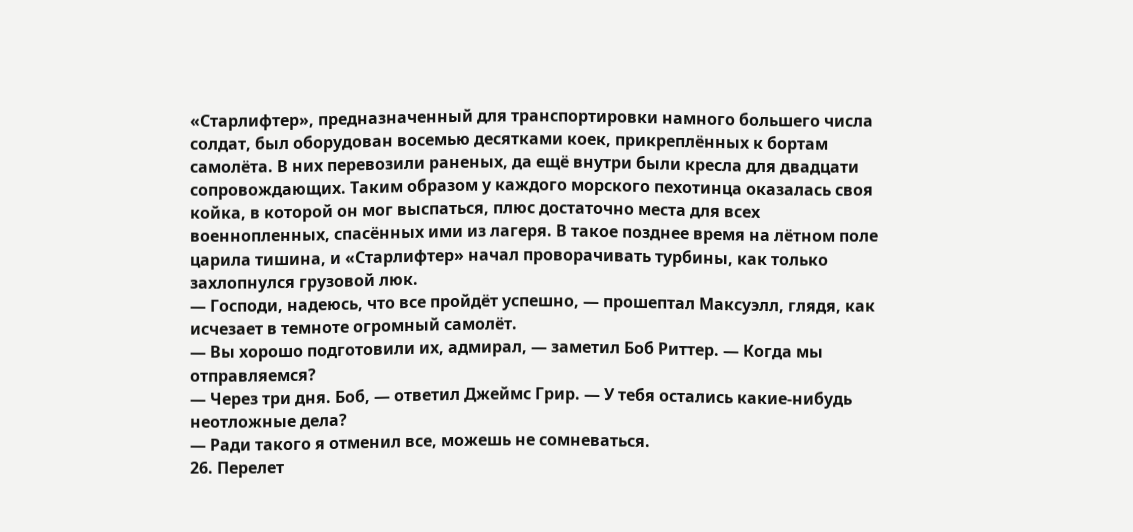«Старлифтер», предназначенный для транспортировки намного большего числа солдат, был оборудован восемью десятками коек, прикреплённых к бортам самолёта. В них перевозили раненых, да ещё внутри были кресла для двадцати сопровождающих. Таким образом у каждого морского пехотинца оказалась своя койка, в которой он мог выспаться, плюс достаточно места для всех военнопленных, спасённых ими из лагеря. В такое позднее время на лётном поле царила тишина, и «Старлифтер» начал проворачивать турбины, как только захлопнулся грузовой люк.
— Господи, надеюсь, что все пройдёт успешно, — прошептал Максуэлл, глядя, как исчезает в темноте огромный самолёт.
— Вы хорошо подготовили их, адмирал, — заметил Боб Риттер. — Когда мы отправляемся?
— Через три дня. Боб, — ответил Джеймс Грир. — У тебя остались какие-нибудь неотложные дела?
— Ради такого я отменил все, можешь не сомневаться.
26. Перелет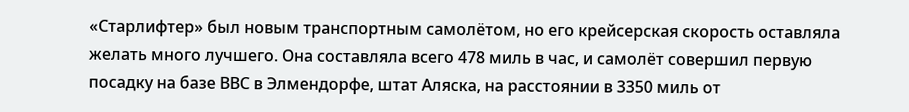«Старлифтер» был новым транспортным самолётом, но его крейсерская скорость оставляла желать много лучшего. Она составляла всего 478 миль в час, и самолёт совершил первую посадку на базе ВВС в Элмендорфе, штат Аляска, на расстоянии в 3350 миль от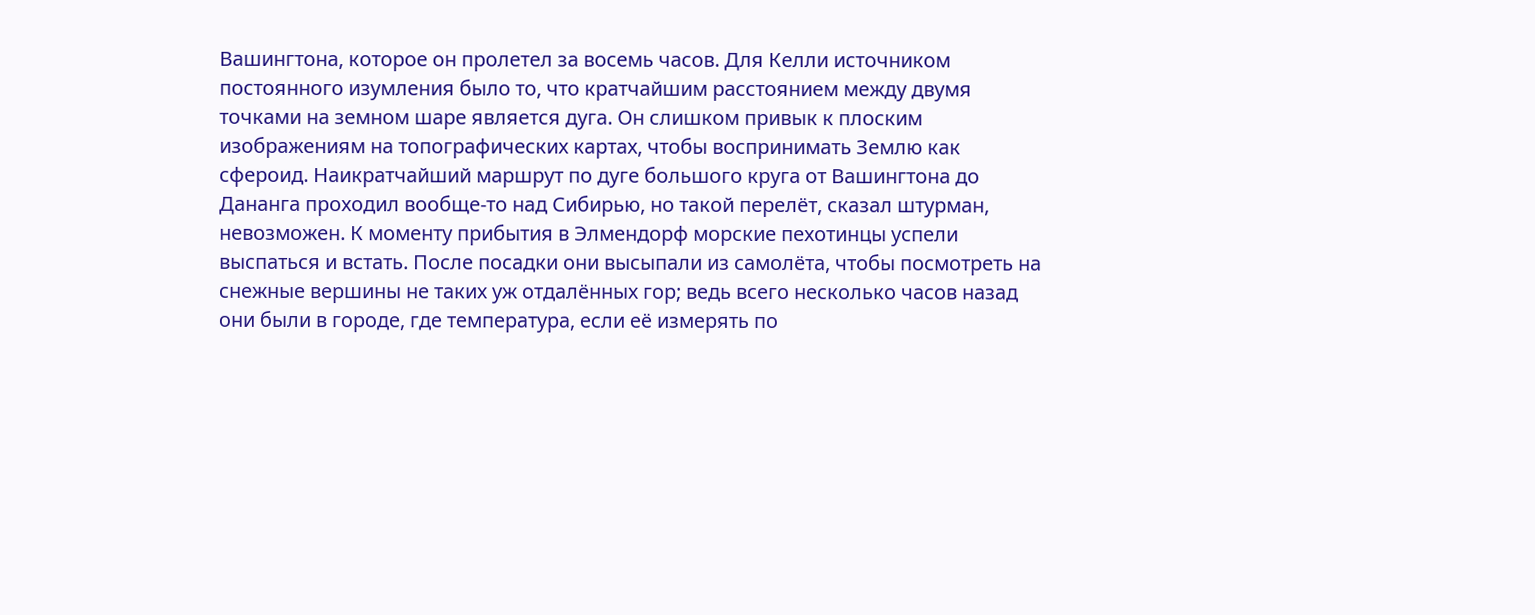Вашингтона, которое он пролетел за восемь часов. Для Келли источником постоянного изумления было то, что кратчайшим расстоянием между двумя точками на земном шаре является дуга. Он слишком привык к плоским изображениям на топографических картах, чтобы воспринимать Землю как сфероид. Наикратчайший маршрут по дуге большого круга от Вашингтона до Дананга проходил вообще-то над Сибирью, но такой перелёт, сказал штурман, невозможен. К моменту прибытия в Элмендорф морские пехотинцы успели выспаться и встать. После посадки они высыпали из самолёта, чтобы посмотреть на снежные вершины не таких уж отдалённых гор; ведь всего несколько часов назад они были в городе, где температура, если её измерять по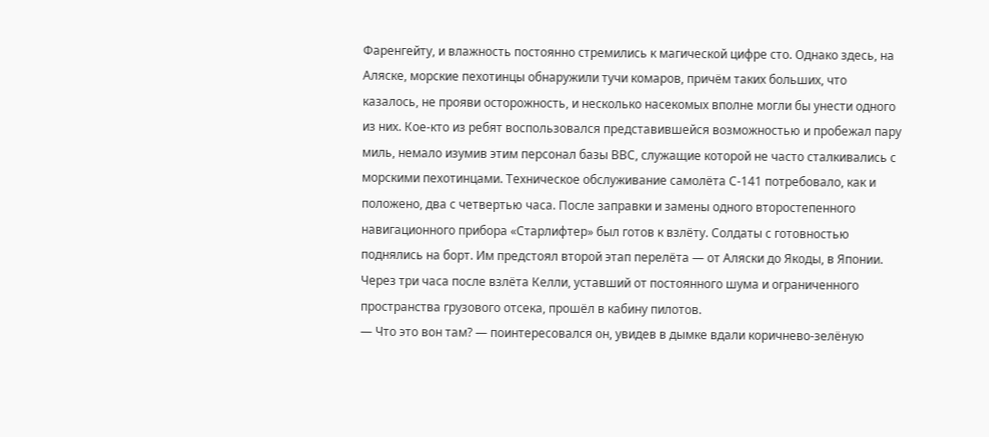Фаренгейту, и влажность постоянно стремились к магической цифре сто. Однако здесь, на Аляске, морские пехотинцы обнаружили тучи комаров, причём таких больших, что казалось, не прояви осторожность, и несколько насекомых вполне могли бы унести одного из них. Кое-кто из ребят воспользовался представившейся возможностью и пробежал пару миль, немало изумив этим персонал базы ВВС, служащие которой не часто сталкивались с морскими пехотинцами. Техническое обслуживание самолёта С-141 потребовало, как и положено, два с четвертью часа. После заправки и замены одного второстепенного навигационного прибора «Старлифтер» был готов к взлёту. Солдаты с готовностью поднялись на борт. Им предстоял второй этап перелёта — от Аляски до Якоды, в Японии. Через три часа после взлёта Келли, уставший от постоянного шума и ограниченного пространства грузового отсека, прошёл в кабину пилотов.
— Что это вон там? — поинтересовался он, увидев в дымке вдали коричнево-зелёную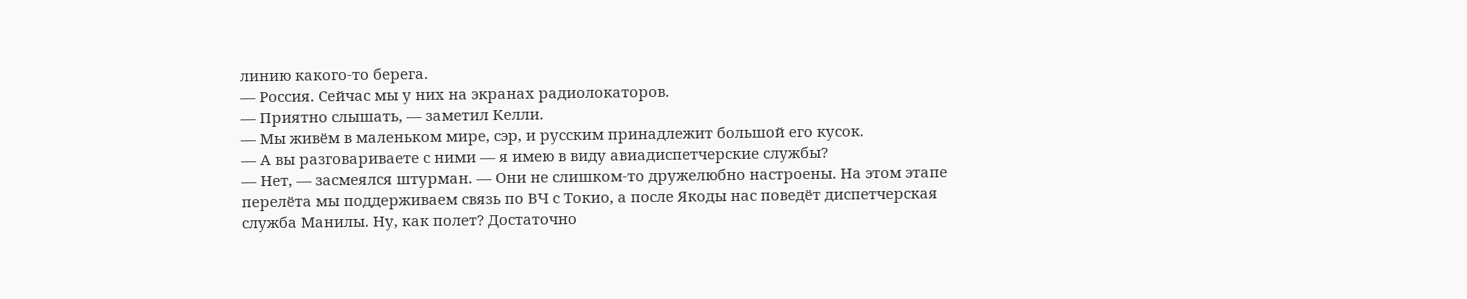линию какого-то берега.
— Россия. Сейчас мы у них на экранах радиолокаторов.
— Приятно слышать, — заметил Келли.
— Мы живём в маленьком мире, сэр, и русским принадлежит большой его кусок.
— А вы разговариваете с ними — я имею в виду авиадиспетчерские службы?
— Нет, — засмеялся штурман. — Они не слишком-то дружелюбно настроены. На этом этапе перелёта мы поддерживаем связь по ВЧ с Токио, а после Якоды нас поведёт диспетчерская служба Манилы. Ну, как полет? Достаточно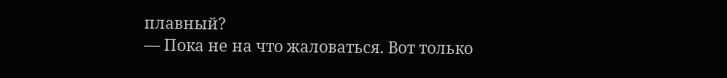плавный?
— Пока не на что жаловаться. Вот только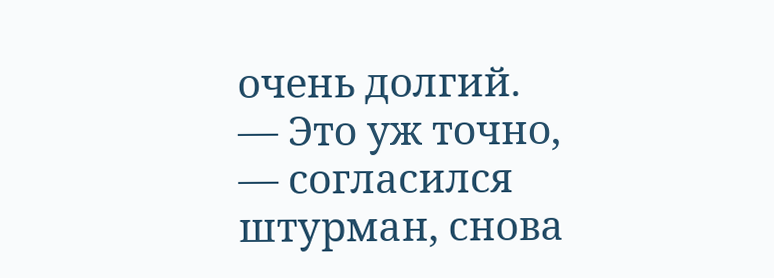очень долгий.
— Это уж точно, — согласился штурман, снова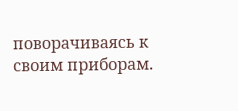поворачиваясь к своим приборам.